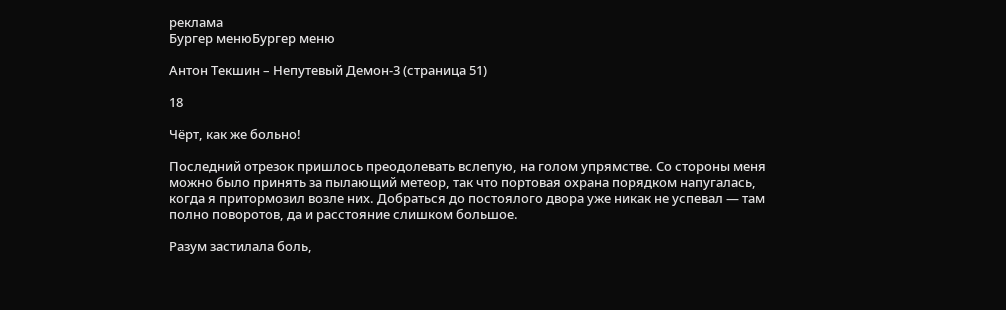реклама
Бургер менюБургер меню

Антон Текшин – Непутевый Демон-3 (страница 51)

18

Чёрт, как же больно!

Последний отрезок пришлось преодолевать вслепую, на голом упрямстве. Со стороны меня можно было принять за пылающий метеор, так что портовая охрана порядком напугалась, когда я притормозил возле них. Добраться до постоялого двора уже никак не успевал — там полно поворотов, да и расстояние слишком большое.

Разум застилала боль,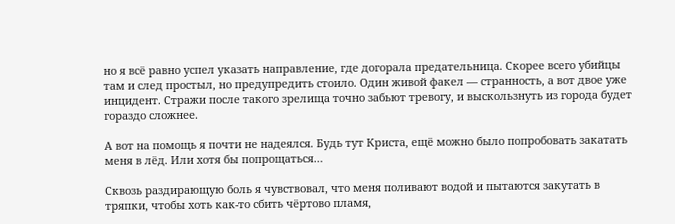но я всё равно успел указать направление, где догорала предательница. Скорее всего убийцы там и след простыл, но предупредить стоило. Один живой факел — странность, а вот двое уже инцидент. Стражи после такого зрелища точно забьют тревогу, и выскользнуть из города будет гораздо сложнее.

А вот на помощь я почти не надеялся. Будь тут Криста, ещё можно было попробовать закатать меня в лёд. Или хотя бы попрощаться…

Сквозь раздирающую боль я чувствовал, что меня поливают водой и пытаются закутать в тряпки, чтобы хоть как-то сбить чёртово пламя,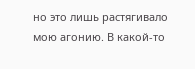но это лишь растягивало мою агонию. В какой-то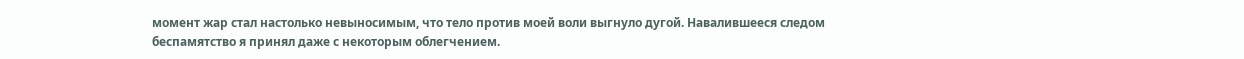момент жар стал настолько невыносимым, что тело против моей воли выгнуло дугой. Навалившееся следом беспамятство я принял даже с некоторым облегчением.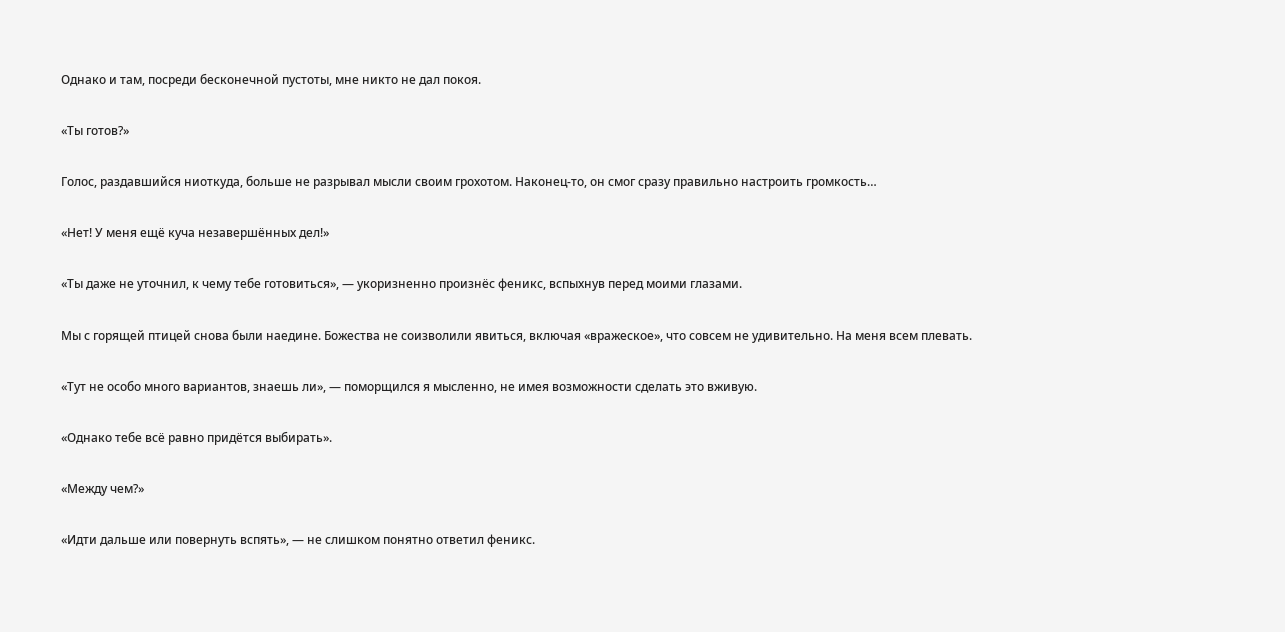Однако и там, посреди бесконечной пустоты, мне никто не дал покоя.

«Ты готов?»

Голос, раздавшийся ниоткуда, больше не разрывал мысли своим грохотом. Наконец-то, он смог сразу правильно настроить громкость…

«Нет! У меня ещё куча незавершённых дел!»

«Ты даже не уточнил, к чему тебе готовиться», — укоризненно произнёс феникс, вспыхнув перед моими глазами.

Мы с горящей птицей снова были наедине. Божества не соизволили явиться, включая «вражеское», что совсем не удивительно. На меня всем плевать.

«Тут не особо много вариантов, знаешь ли», — поморщился я мысленно, не имея возможности сделать это вживую.

«Однако тебе всё равно придётся выбирать».

«Между чем?»

«Идти дальше или повернуть вспять», — не слишком понятно ответил феникс.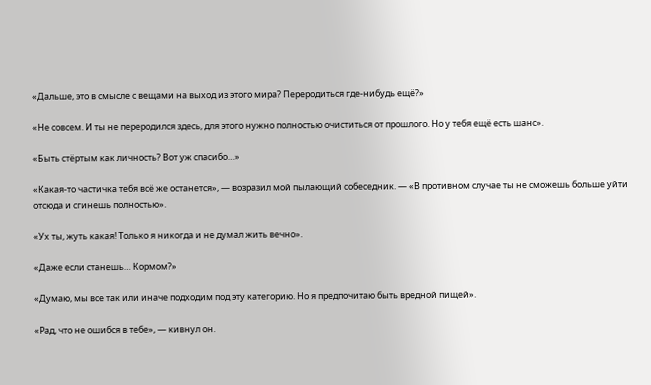«Дальше, это в смысле с вещами на выход из этого мира? Переродиться где-нибудь ещё?»

«Не совсем. И ты не переродился здесь, для этого нужно полностью очиститься от прошлого. Но у тебя ещё есть шанс».

«Быть стёртым как личность? Вот уж спасибо…»

«Какая-то частичка тебя всё же останется», — возразил мой пылающий собеседник. — «В противном случае ты не сможешь больше уйти отсюда и сгинешь полностью».

«Ух ты, жуть какая! Только я никогда и не думал жить вечно».

«Даже если станешь… Кормом?»

«Думаю, мы все так или иначе подходим под эту категорию. Но я предпочитаю быть вредной пищей».

«Рад, что не ошибся в тебе», — кивнул он.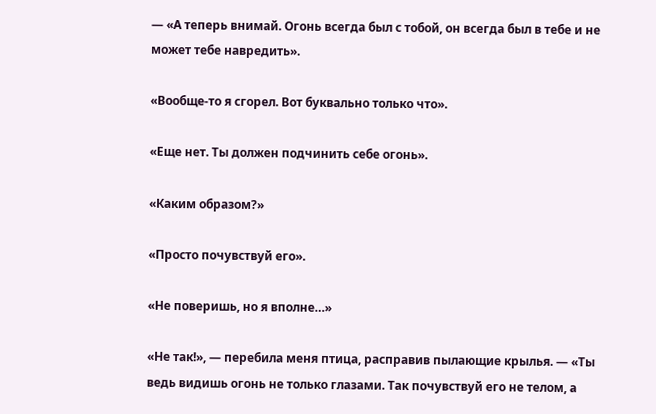— «А теперь внимай. Огонь всегда был с тобой, он всегда был в тебе и не может тебе навредить».

«Вообще-то я сгорел. Вот буквально только что».

«Еще нет. Ты должен подчинить себе огонь».

«Каким образом?»

«Просто почувствуй его».

«Не поверишь, но я вполне…»

«Не так!», — перебила меня птица, расправив пылающие крылья. — «Ты ведь видишь огонь не только глазами. Так почувствуй его не телом, а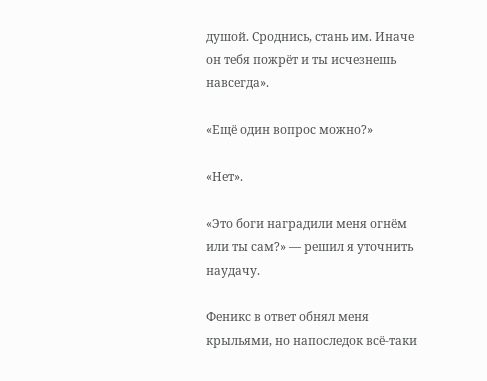душой. Сроднись, стань им. Иначе он тебя пожрёт и ты исчезнешь навсегда».

«Ещё один вопрос можно?»

«Нет».

«Это боги наградили меня огнём или ты сам?» — решил я уточнить наудачу.

Феникс в ответ обнял меня крыльями, но напоследок всё-таки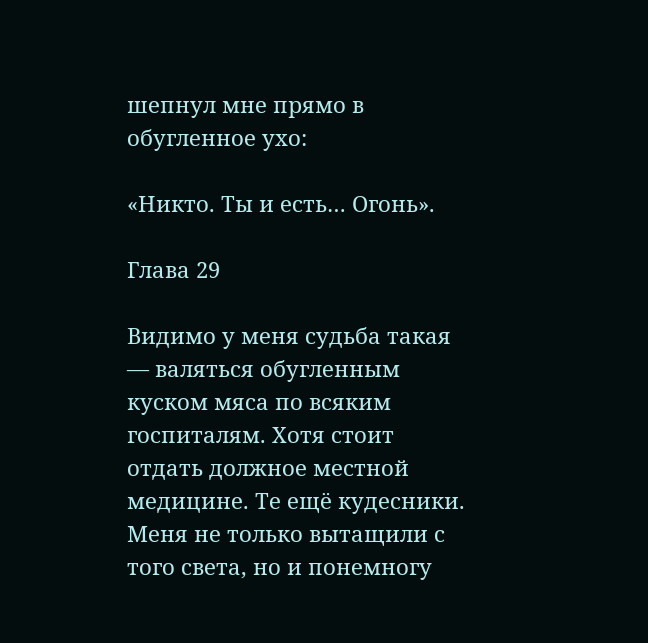шепнул мне прямо в обугленное ухо:

«Никто. Ты и есть… Огонь».

Глава 29

Видимо у меня судьба такая — валяться обугленным куском мяса по всяким госпиталям. Хотя стоит отдать должное местной медицине. Те ещё кудесники. Меня не только вытащили с того света, но и понемногу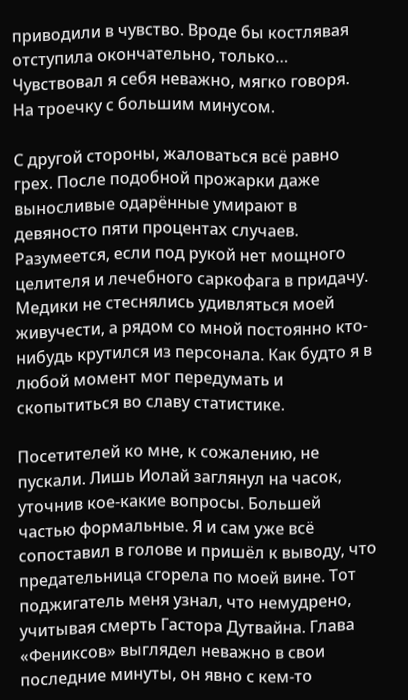приводили в чувство. Вроде бы костлявая отступила окончательно, только… Чувствовал я себя неважно, мягко говоря. На троечку с большим минусом.

С другой стороны, жаловаться всё равно грех. После подобной прожарки даже выносливые одарённые умирают в девяносто пяти процентах случаев. Разумеется, если под рукой нет мощного целителя и лечебного саркофага в придачу. Медики не стеснялись удивляться моей живучести, а рядом со мной постоянно кто-нибудь крутился из персонала. Как будто я в любой момент мог передумать и скопытиться во славу статистике.

Посетителей ко мне, к сожалению, не пускали. Лишь Иолай заглянул на часок, уточнив кое-какие вопросы. Большей частью формальные. Я и сам уже всё сопоставил в голове и пришёл к выводу, что предательница сгорела по моей вине. Тот поджигатель меня узнал, что немудрено, учитывая смерть Гастора Дутвайна. Глава «Фениксов» выглядел неважно в свои последние минуты, он явно с кем-то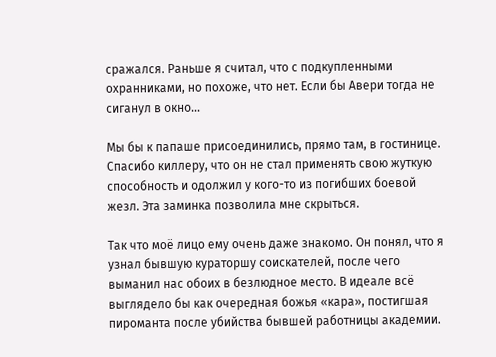сражался. Раньше я считал, что с подкупленными охранниками, но похоже, что нет. Если бы Авери тогда не сиганул в окно…

Мы бы к папаше присоединились, прямо там, в гостинице. Спасибо киллеру, что он не стал применять свою жуткую способность и одолжил у кого-то из погибших боевой жезл. Эта заминка позволила мне скрыться.

Так что моё лицо ему очень даже знакомо. Он понял, что я узнал бывшую кураторшу соискателей, после чего выманил нас обоих в безлюдное место. В идеале всё выглядело бы как очередная божья «кара», постигшая пироманта после убийства бывшей работницы академии.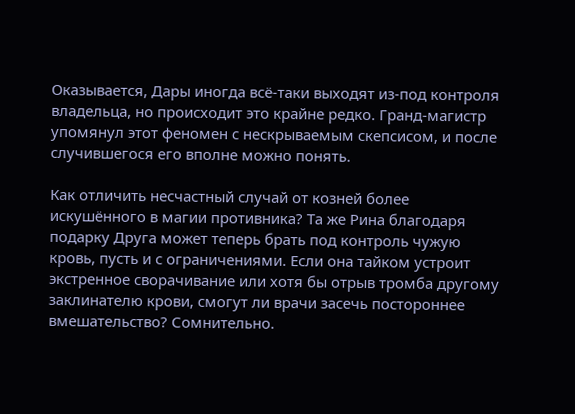Оказывается, Дары иногда всё-таки выходят из-под контроля владельца, но происходит это крайне редко. Гранд-магистр упомянул этот феномен с нескрываемым скепсисом, и после случившегося его вполне можно понять.

Как отличить несчастный случай от козней более искушённого в магии противника? Та же Рина благодаря подарку Друга может теперь брать под контроль чужую кровь, пусть и с ограничениями. Если она тайком устроит экстренное сворачивание или хотя бы отрыв тромба другому заклинателю крови, смогут ли врачи засечь постороннее вмешательство? Сомнительно.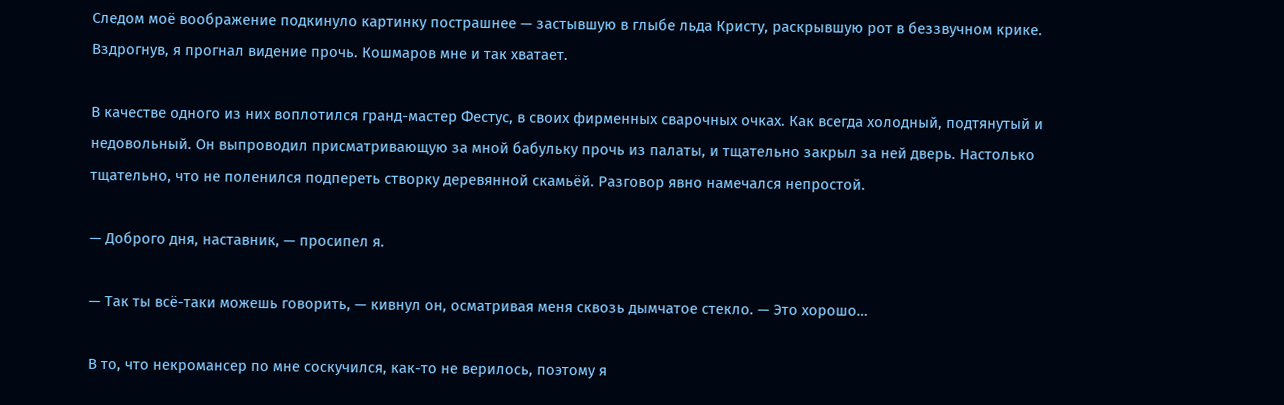Следом моё воображение подкинуло картинку пострашнее — застывшую в глыбе льда Кристу, раскрывшую рот в беззвучном крике. Вздрогнув, я прогнал видение прочь. Кошмаров мне и так хватает.

В качестве одного из них воплотился гранд-мастер Фестус, в своих фирменных сварочных очках. Как всегда холодный, подтянутый и недовольный. Он выпроводил присматривающую за мной бабульку прочь из палаты, и тщательно закрыл за ней дверь. Настолько тщательно, что не поленился подпереть створку деревянной скамьёй. Разговор явно намечался непростой.

— Доброго дня, наставник, — просипел я.

— Так ты всё-таки можешь говорить, — кивнул он, осматривая меня сквозь дымчатое стекло. — Это хорошо…

В то, что некромансер по мне соскучился, как-то не верилось, поэтому я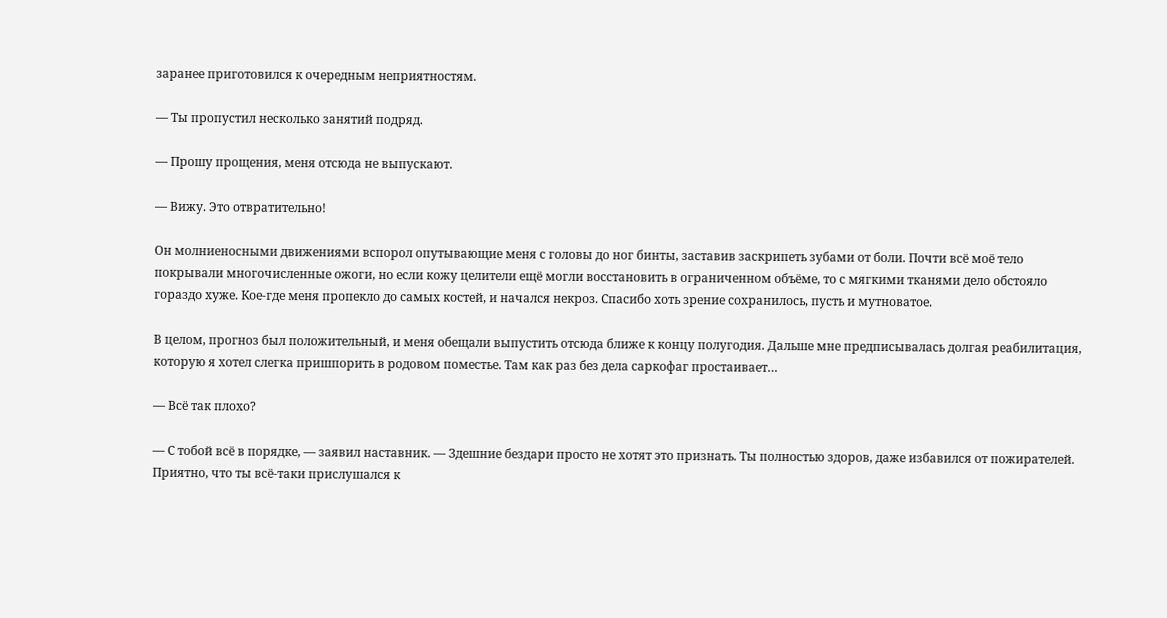заранее приготовился к очередным неприятностям.

— Ты пропустил несколько занятий подряд.

— Прошу прощения, меня отсюда не выпускают.

— Вижу. Это отвратительно!

Он молниеносными движениями вспорол опутывающие меня с головы до ног бинты, заставив заскрипеть зубами от боли. Почти всё моё тело покрывали многочисленные ожоги, но если кожу целители ещё могли восстановить в ограниченном объёме, то с мягкими тканями дело обстояло гораздо хуже. Кое-где меня пропекло до самых костей, и начался некроз. Спасибо хоть зрение сохранилось, пусть и мутноватое.

В целом, прогноз был положительный, и меня обещали выпустить отсюда ближе к концу полугодия. Дальше мне предписывалась долгая реабилитация, которую я хотел слегка пришпорить в родовом поместье. Там как раз без дела саркофаг простаивает…

— Всё так плохо?

— С тобой всё в порядке, — заявил наставник. — Здешние бездари просто не хотят это признать. Ты полностью здоров, даже избавился от пожирателей. Приятно, что ты всё-таки прислушался к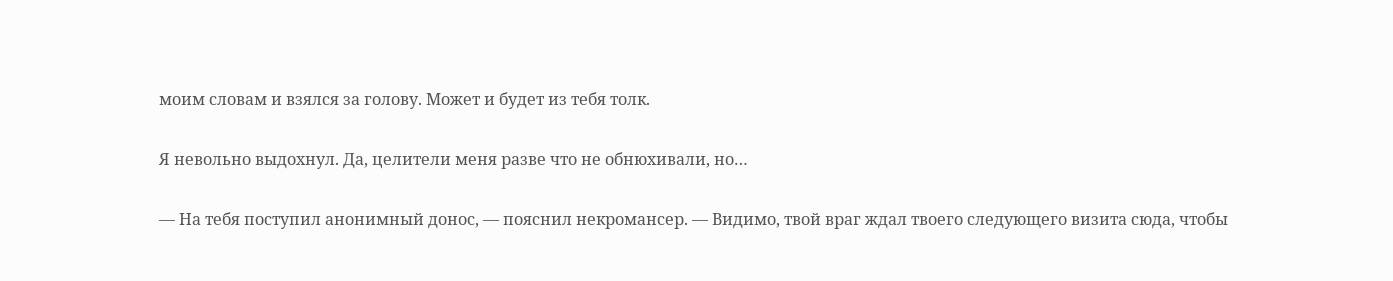моим словам и взялся за голову. Может и будет из тебя толк.

Я невольно выдохнул. Да, целители меня разве что не обнюхивали, но…

— На тебя поступил анонимный донос, — пояснил некромансер. — Видимо, твой враг ждал твоего следующего визита сюда, чтобы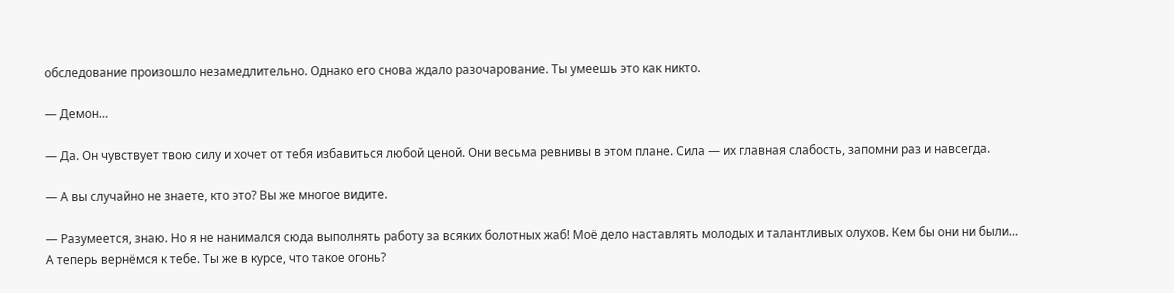обследование произошло незамедлительно. Однако его снова ждало разочарование. Ты умеешь это как никто.

— Демон…

— Да. Он чувствует твою силу и хочет от тебя избавиться любой ценой. Они весьма ревнивы в этом плане. Сила — их главная слабость, запомни раз и навсегда.

— А вы случайно не знаете, кто это? Вы же многое видите.

— Разумеется, знаю. Но я не нанимался сюда выполнять работу за всяких болотных жаб! Моё дело наставлять молодых и талантливых олухов. Кем бы они ни были… А теперь вернёмся к тебе. Ты же в курсе, что такое огонь?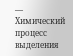— Химический процесс выделения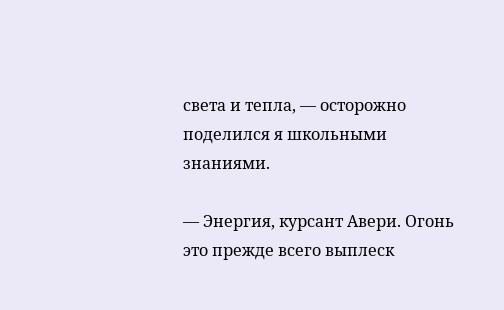света и тепла, — осторожно поделился я школьными знаниями.

— Энергия, курсант Авери. Огонь это прежде всего выплеск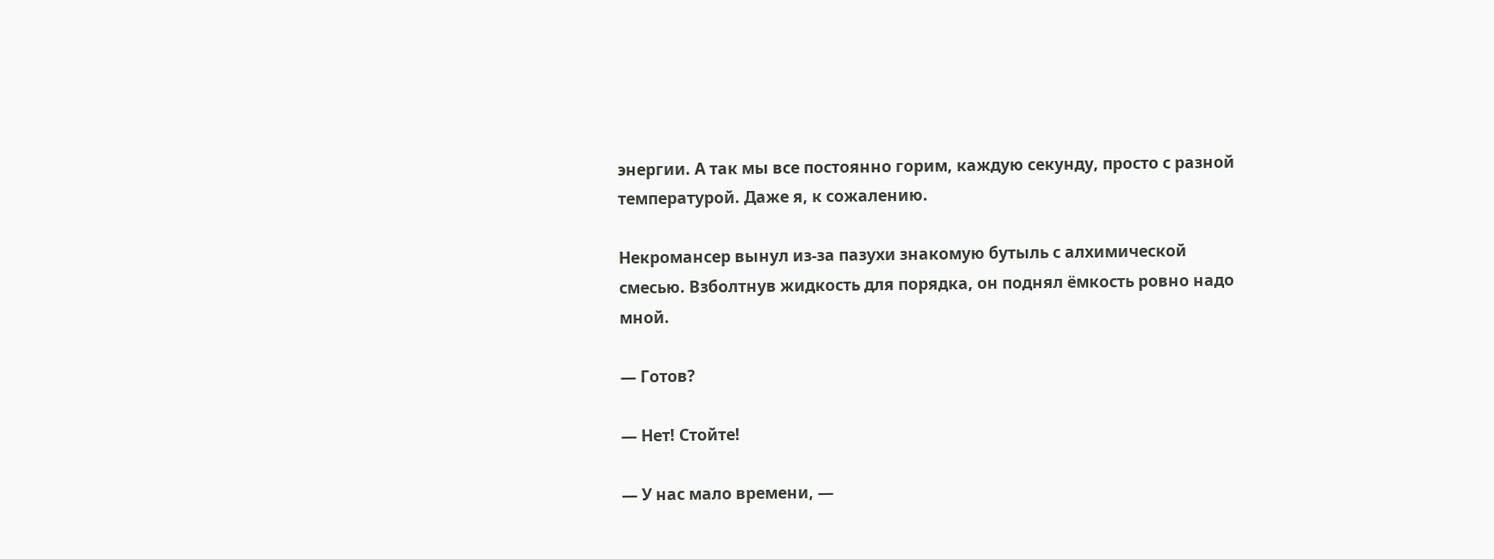энергии. А так мы все постоянно горим, каждую секунду, просто с разной температурой. Даже я, к сожалению.

Некромансер вынул из-за пазухи знакомую бутыль с алхимической смесью. Взболтнув жидкость для порядка, он поднял ёмкость ровно надо мной.

— Готов?

— Нет! Стойте!

— У нас мало времени, —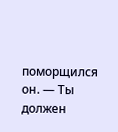поморщился он. — Ты должен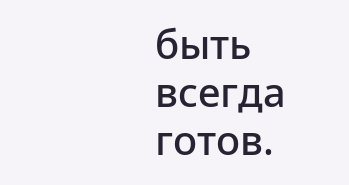быть всегда готов.